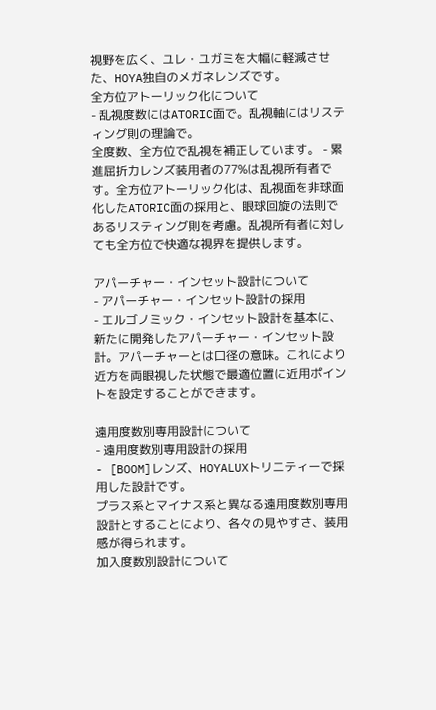視野を広く、ユレ・ユガミを大幅に軽減させた、HOYA独自のメガネレンズです。
全方位アトーリック化について
- 乱視度数にはATORIC面で。乱視軸にはリスティング則の理論で。
全度数、全方位で乱視を補正しています。 - 累進屈折力レンズ装用者の77%は乱視所有者です。全方位アトーリック化は、乱視面を非球面化したATORIC面の採用と、眼球回旋の法則であるリスティング則を考慮。乱視所有者に対しても全方位で快適な視界を提供します。

アパーチャー・インセット設計について
- アパーチャー・インセット設計の採用
- エルゴノミック・インセット設計を基本に、新たに開発したアパーチャー・インセット設計。アパーチャーとは口径の意味。これにより近方を両眼視した状態で最適位置に近用ポイントを設定することができます。

遠用度数別専用設計について
- 遠用度数別専用設計の採用
- [BOOM]レンズ、HOYALUXトリニティーで採用した設計です。
プラス系とマイナス系と異なる遠用度数別専用設計とすることにより、各々の見やすさ、装用感が得られます。
加入度数別設計について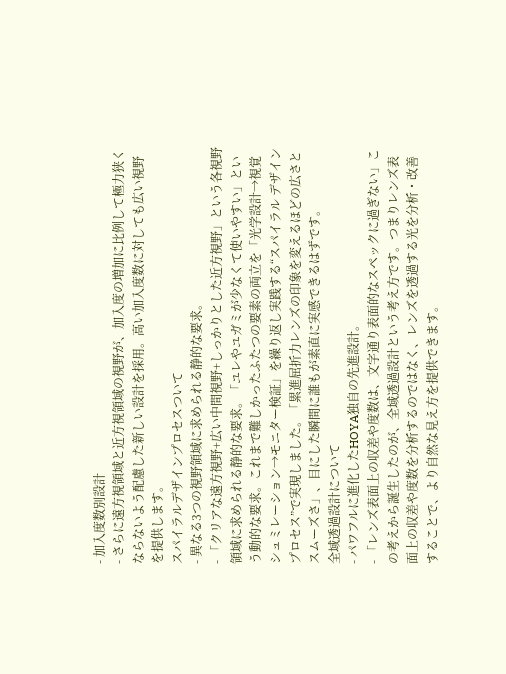- 加入度数別設計
- さらに遠方視領域と近方視領域の視野が、加入度の増加に比例して極力狭くならないよう配慮した新しい設計を採用。高い加入度数に対しても広い視野を提供します。
スパイラルデザインプロセスついて
- 異なる3つの視野領域に求められる静的な要求。
- 「クリアな遠方視野+広い中間視野+しっかりとした近方視野」という各視野領域に求められる静的な要求。「ユレやユガミが少なくて使いやすい」という動的な要求。これまで難しかったふたつの要素の両立を「光学設計→視覚シュミレーション→モニター検証」を繰り返し実践する“スパイラル デザイン プロセス”で実現しました。「累進屈折力レンズの印象を変えるほどの広さとスムーズさ」、目にした瞬間に誰もが素直に実感できるはずです。
全域透過設計について
- パワフルに進化したHOYA独自の先進設計。
- 「レンズ表面上の収差や度数は、文字通り表面的なスペックに過ぎない」この考えから誕生したのが、全域透過設計という考え方です。つまりレンズ表面上の収差や度数を分析するのではなく、レンズを透過する光を分析・改善することで、より自然な見え方を提供できます。